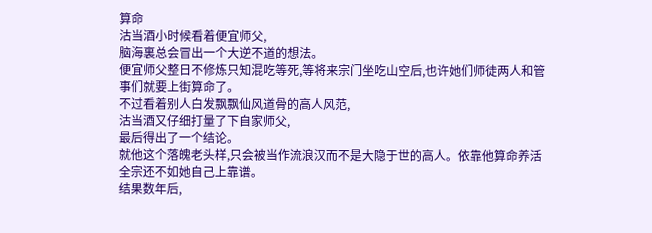算命
沽当酒小时候看着便宜师父,
脑海裏总会冒出一个大逆不道的想法。
便宜师父整日不修炼只知混吃等死,等将来宗门坐吃山空后,也许她们师徒两人和管事们就要上街算命了。
不过看着别人白发飘飘仙风道骨的高人风范,
沽当酒又仔细打量了下自家师父,
最后得出了一个结论。
就他这个落魄老头样,只会被当作流浪汉而不是大隐于世的高人。依靠他算命养活全宗还不如她自己上靠谱。
结果数年后,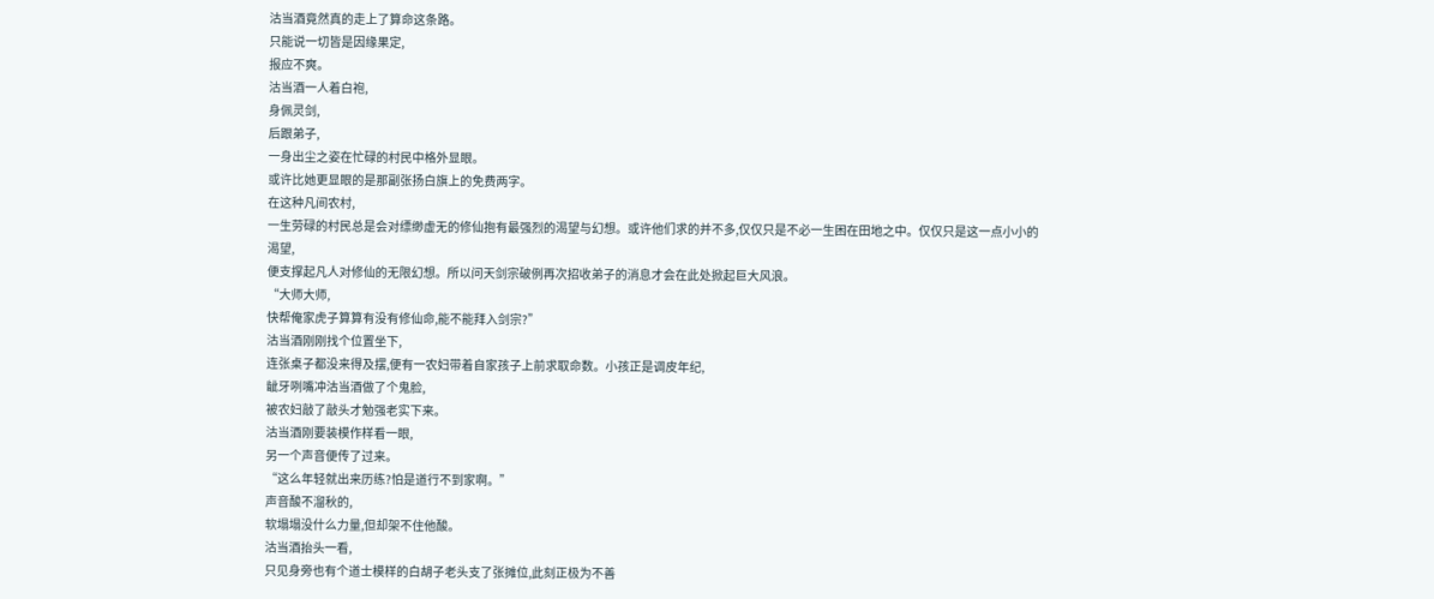沽当酒竟然真的走上了算命这条路。
只能说一切皆是因缘果定,
报应不爽。
沽当酒一人着白袍,
身佩灵剑,
后跟弟子,
一身出尘之姿在忙碌的村民中格外显眼。
或许比她更显眼的是那副张扬白旗上的免费两字。
在这种凡间农村,
一生劳碌的村民总是会对缥缈虚无的修仙抱有最强烈的渴望与幻想。或许他们求的并不多,仅仅只是不必一生困在田地之中。仅仅只是这一点小小的渴望,
便支撑起凡人对修仙的无限幻想。所以问天剑宗破例再次招收弟子的消息才会在此处掀起巨大风浪。
“大师大师,
快帮俺家虎子算算有没有修仙命,能不能拜入剑宗?”
沽当酒刚刚找个位置坐下,
连张桌子都没来得及摆,便有一农妇带着自家孩子上前求取命数。小孩正是调皮年纪,
龇牙咧嘴冲沽当酒做了个鬼脸,
被农妇敲了敲头才勉强老实下来。
沽当酒刚要装模作样看一眼,
另一个声音便传了过来。
“这么年轻就出来历练?怕是道行不到家啊。”
声音酸不溜秋的,
软塌塌没什么力量,但却架不住他酸。
沽当酒抬头一看,
只见身旁也有个道士模样的白胡子老头支了张摊位,此刻正极为不善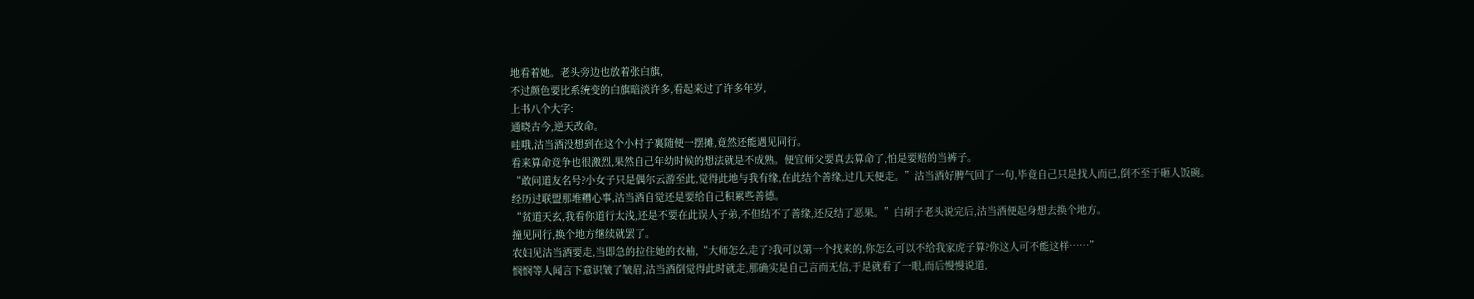地看着她。老头旁边也放着张白旗,
不过颜色要比系统变的白旗暗淡许多,看起来过了许多年岁,
上书八个大字:
通晓古今,逆天改命。
哇哦,沽当酒没想到在这个小村子裏随便一摆摊,竟然还能遇见同行。
看来算命竞争也很激烈,果然自己年幼时候的想法就是不成熟。便宜师父要真去算命了,怕是要赔的当裤子。
“敢问道友名号?小女子只是偶尔云游至此,觉得此地与我有缘,在此结个善缘,过几天便走。”沽当酒好脾气回了一句,毕竟自己只是找人而已,倒不至于砸人饭碗。
经历过联盟那堆糟心事,沽当酒自觉还是要给自己积累些善德。
“贫道天玄,我看你道行太浅,还是不要在此误人子弟,不但结不了善缘,还反结了恶果。”白胡子老头说完后,沽当酒便起身想去换个地方。
撞见同行,换个地方继续就罢了。
农妇见沽当酒要走,当即急的拉住她的衣袖,“大师怎么走了?我可以第一个找来的,你怎么可以不给我家虎子算?你这人可不能这样……”
悯悯等人闻言下意识皱了皱眉,沽当酒倒觉得此时就走,那确实是自己言而无信,于是就看了一眼,而后慢慢说道,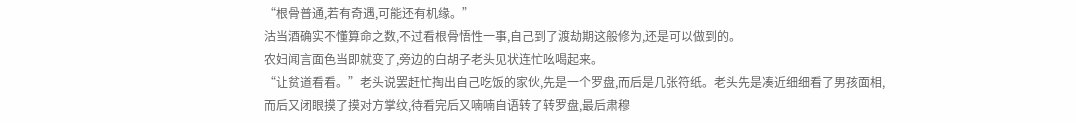“根骨普通,若有奇遇,可能还有机缘。”
沽当酒确实不懂算命之数,不过看根骨悟性一事,自己到了渡劫期这般修为,还是可以做到的。
农妇闻言面色当即就变了,旁边的白胡子老头见状连忙吆喝起来。
“让贫道看看。”老头说罢赶忙掏出自己吃饭的家伙,先是一个罗盘,而后是几张符纸。老头先是凑近细细看了男孩面相,而后又闭眼摸了摸对方掌纹,待看完后又喃喃自语转了转罗盘,最后肃穆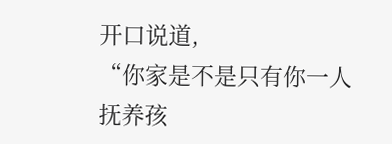开口说道,
“你家是不是只有你一人抚养孩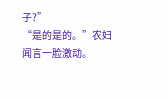子?”
“是的是的。”农妇闻言一脸激动。